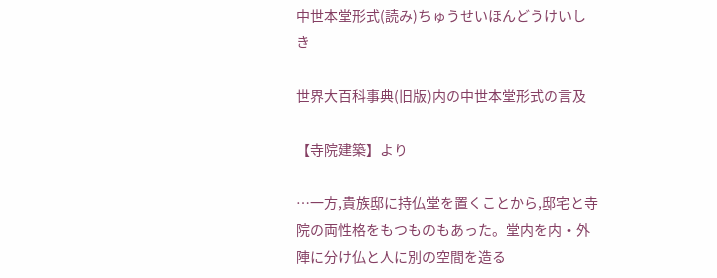中世本堂形式(読み)ちゅうせいほんどうけいしき

世界大百科事典(旧版)内の中世本堂形式の言及

【寺院建築】より

…一方,貴族邸に持仏堂を置くことから,邸宅と寺院の両性格をもつものもあった。堂内を内・外陣に分け仏と人に別の空間を造る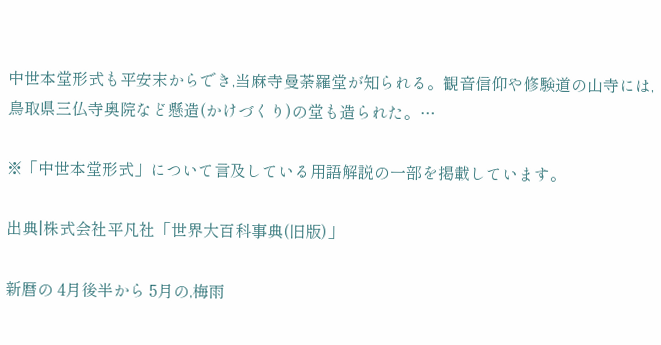中世本堂形式も平安末からでき,当麻寺曼荼羅堂が知られる。観音信仰や修験道の山寺には,鳥取県三仏寺奥院など懸造(かけづくり)の堂も造られた。…

※「中世本堂形式」について言及している用語解説の一部を掲載しています。

出典|株式会社平凡社「世界大百科事典(旧版)」

新暦の 4月後半から 5月の,梅雨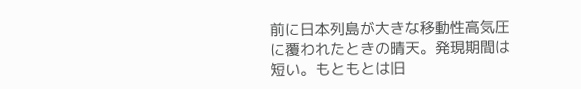前に日本列島が大きな移動性高気圧に覆われたときの晴天。発現期間は短い。もともとは旧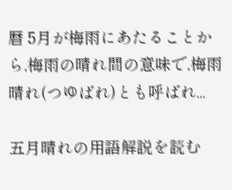暦 5月が梅雨にあたることから,梅雨の晴れ間の意味で,梅雨晴れ(つゆばれ)とも呼ばれ...

五月晴れの用語解説を読む